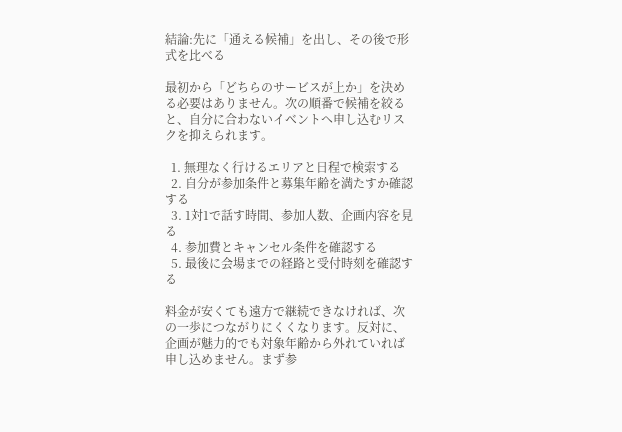結論:先に「通える候補」を出し、その後で形式を比べる

最初から「どちらのサービスが上か」を決める必要はありません。次の順番で候補を絞ると、自分に合わないイベントへ申し込むリスクを抑えられます。

  1. 無理なく行けるエリアと日程で検索する
  2. 自分が参加条件と募集年齢を満たすか確認する
  3. 1対1で話す時間、参加人数、企画内容を見る
  4. 参加費とキャンセル条件を確認する
  5. 最後に会場までの経路と受付時刻を確認する

料金が安くても遠方で継続できなければ、次の一歩につながりにくくなります。反対に、企画が魅力的でも対象年齢から外れていれば申し込めません。まず参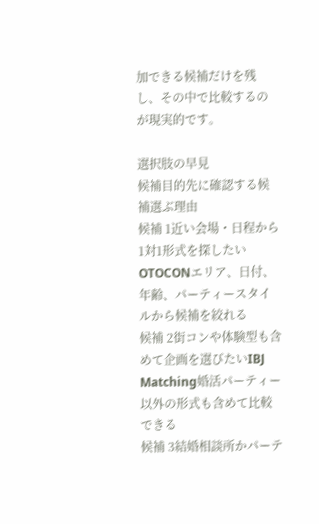加できる候補だけを残し、その中で比較するのが現実的です。

選択肢の早見
候補目的先に確認する候補選ぶ理由
候補 1近い会場・日程から1対1形式を探したいOTOCONエリア、日付、年齢、パーティースタイルから候補を絞れる
候補 2街コンや体験型も含めて企画を選びたいIBJ Matching婚活パーティー以外の形式も含めて比較できる
候補 3結婚相談所かパーテ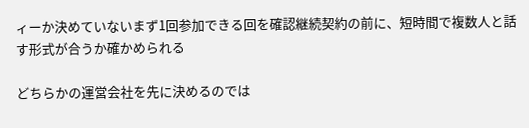ィーか決めていないまず1回参加できる回を確認継続契約の前に、短時間で複数人と話す形式が合うか確かめられる

どちらかの運営会社を先に決めるのでは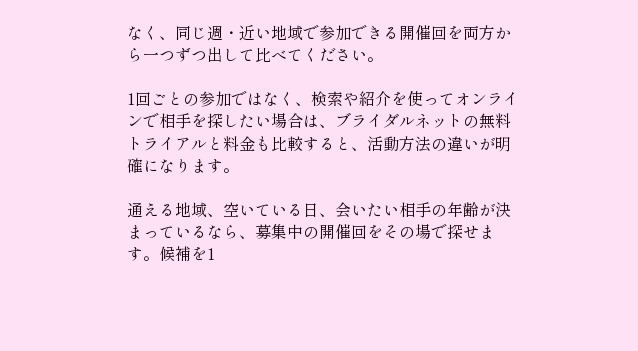なく、同じ週・近い地域で参加できる開催回を両方から一つずつ出して比べてください。

1回ごとの参加ではなく、検索や紹介を使ってオンラインで相手を探したい場合は、ブライダルネットの無料トライアルと料金も比較すると、活動方法の違いが明確になります。

通える地域、空いている日、会いたい相手の年齢が決まっているなら、募集中の開催回をその場で探せます。候補を1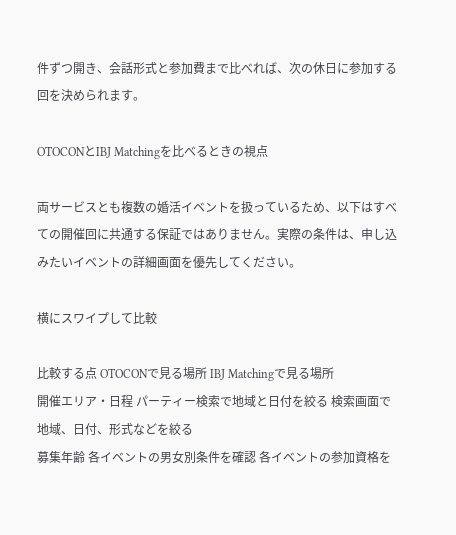件ずつ開き、会話形式と参加費まで比べれば、次の休日に参加する回を決められます。

OTOCONとIBJ Matchingを比べるときの視点

両サービスとも複数の婚活イベントを扱っているため、以下はすべての開催回に共通する保証ではありません。実際の条件は、申し込みたいイベントの詳細画面を優先してください。

横にスワイプして比較

比較する点 OTOCONで見る場所 IBJ Matchingで見る場所
開催エリア・日程 パーティー検索で地域と日付を絞る 検索画面で地域、日付、形式などを絞る
募集年齢 各イベントの男女別条件を確認 各イベントの参加資格を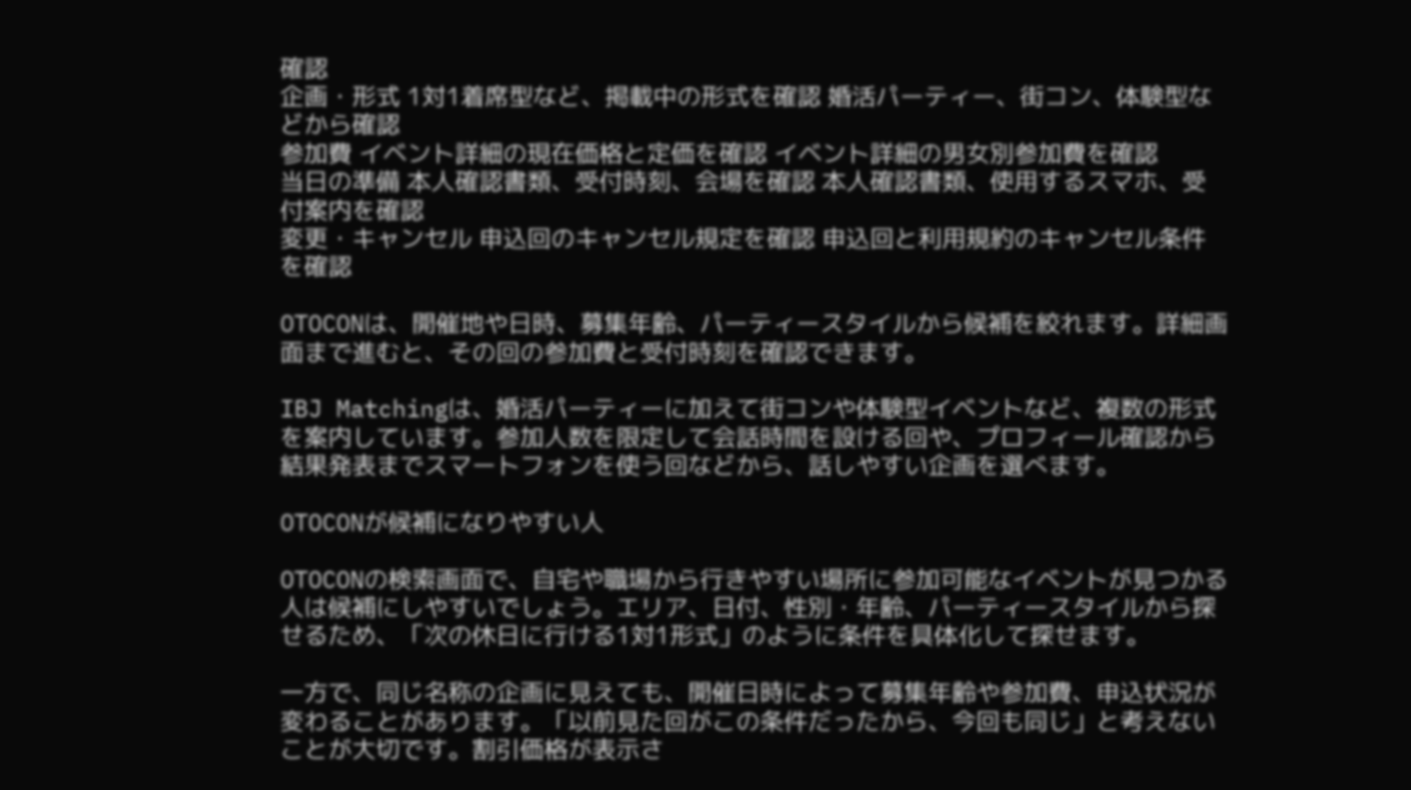確認
企画・形式 1対1着席型など、掲載中の形式を確認 婚活パーティー、街コン、体験型などから確認
参加費 イベント詳細の現在価格と定価を確認 イベント詳細の男女別参加費を確認
当日の準備 本人確認書類、受付時刻、会場を確認 本人確認書類、使用するスマホ、受付案内を確認
変更・キャンセル 申込回のキャンセル規定を確認 申込回と利用規約のキャンセル条件を確認

OTOCONは、開催地や日時、募集年齢、パーティースタイルから候補を絞れます。詳細画面まで進むと、その回の参加費と受付時刻を確認できます。

IBJ Matchingは、婚活パーティーに加えて街コンや体験型イベントなど、複数の形式を案内しています。参加人数を限定して会話時間を設ける回や、プロフィール確認から結果発表までスマートフォンを使う回などから、話しやすい企画を選べます。

OTOCONが候補になりやすい人

OTOCONの検索画面で、自宅や職場から行きやすい場所に参加可能なイベントが見つかる人は候補にしやすいでしょう。エリア、日付、性別・年齢、パーティースタイルから探せるため、「次の休日に行ける1対1形式」のように条件を具体化して探せます。

一方で、同じ名称の企画に見えても、開催日時によって募集年齢や参加費、申込状況が変わることがあります。「以前見た回がこの条件だったから、今回も同じ」と考えないことが大切です。割引価格が表示さ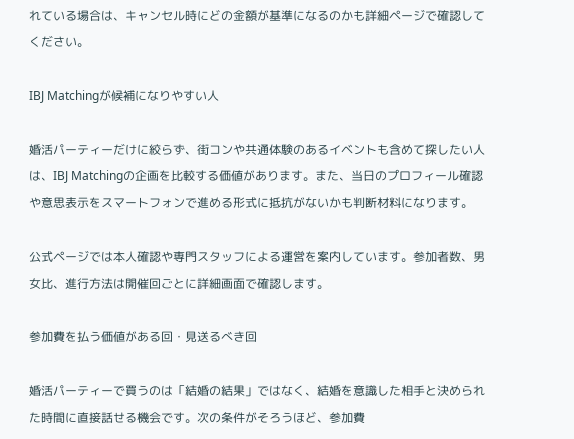れている場合は、キャンセル時にどの金額が基準になるのかも詳細ページで確認してください。

IBJ Matchingが候補になりやすい人

婚活パーティーだけに絞らず、街コンや共通体験のあるイベントも含めて探したい人は、IBJ Matchingの企画を比較する価値があります。また、当日のプロフィール確認や意思表示をスマートフォンで進める形式に抵抗がないかも判断材料になります。

公式ページでは本人確認や専門スタッフによる運営を案内しています。参加者数、男女比、進行方法は開催回ごとに詳細画面で確認します。

参加費を払う価値がある回・見送るべき回

婚活パーティーで買うのは「結婚の結果」ではなく、結婚を意識した相手と決められた時間に直接話せる機会です。次の条件がそろうほど、参加費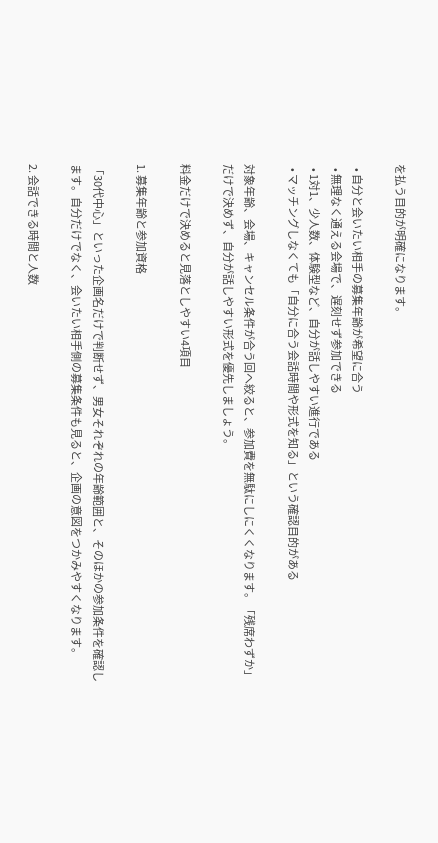を払う目的が明確になります。

  • 自分と会いたい相手の募集年齢が希望に合う
  • 無理なく通える会場で、遅刻せず参加できる
  • 1対1、少人数、体験型など、自分が話しやすい進行である
  • マッチングしなくても「自分に合う会話時間や形式を知る」という確認目的がある

対象年齢、会場、キャンセル条件が合う回へ絞ると、参加費を無駄にしにくくなります。「残席わずか」だけで決めず、自分が話しやすい形式を優先しましょう。

料金だけで決めると見落としやすい4項目

1. 募集年齢と参加資格

「30代中心」といった企画名だけで判断せず、男女それぞれの年齢範囲と、そのほかの参加条件を確認します。自分だけでなく、会いたい相手側の募集条件も見ると、企画の意図をつかみやすくなります。

2. 会話できる時間と人数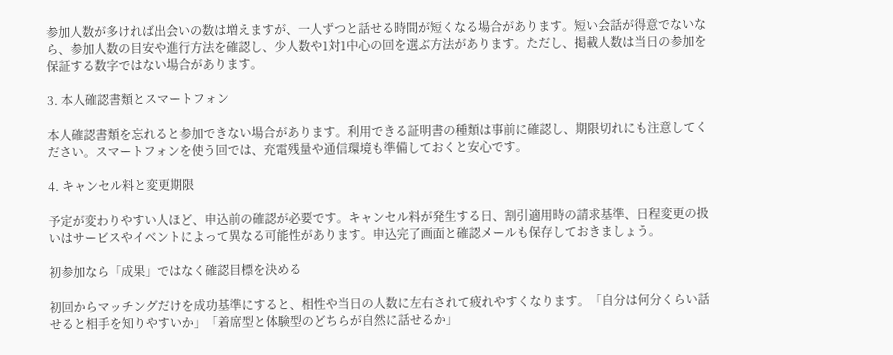参加人数が多ければ出会いの数は増えますが、一人ずつと話せる時間が短くなる場合があります。短い会話が得意でないなら、参加人数の目安や進行方法を確認し、少人数や1対1中心の回を選ぶ方法があります。ただし、掲載人数は当日の参加を保証する数字ではない場合があります。

3. 本人確認書類とスマートフォン

本人確認書類を忘れると参加できない場合があります。利用できる証明書の種類は事前に確認し、期限切れにも注意してください。スマートフォンを使う回では、充電残量や通信環境も準備しておくと安心です。

4. キャンセル料と変更期限

予定が変わりやすい人ほど、申込前の確認が必要です。キャンセル料が発生する日、割引適用時の請求基準、日程変更の扱いはサービスやイベントによって異なる可能性があります。申込完了画面と確認メールも保存しておきましょう。

初参加なら「成果」ではなく確認目標を決める

初回からマッチングだけを成功基準にすると、相性や当日の人数に左右されて疲れやすくなります。「自分は何分くらい話せると相手を知りやすいか」「着席型と体験型のどちらが自然に話せるか」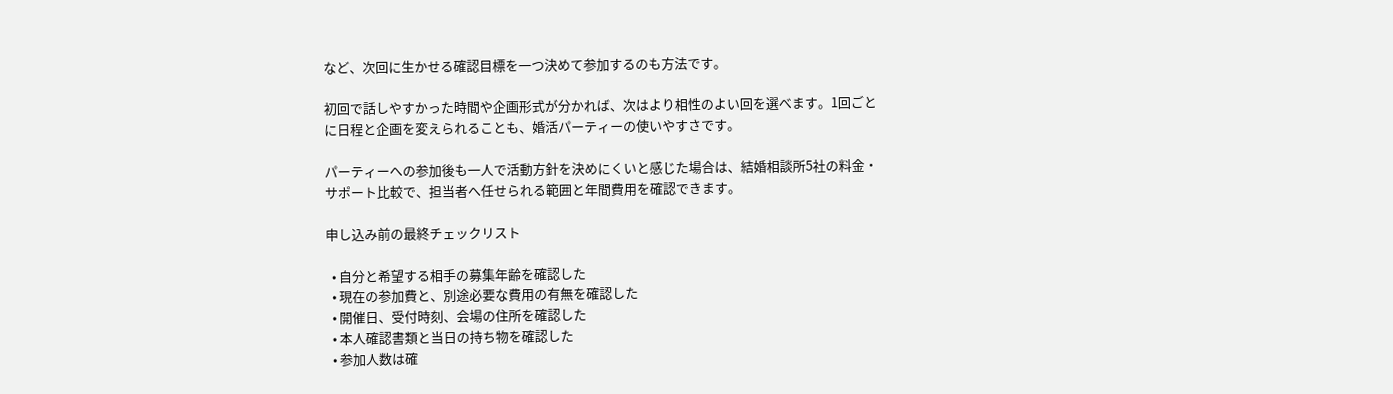など、次回に生かせる確認目標を一つ決めて参加するのも方法です。

初回で話しやすかった時間や企画形式が分かれば、次はより相性のよい回を選べます。1回ごとに日程と企画を変えられることも、婚活パーティーの使いやすさです。

パーティーへの参加後も一人で活動方針を決めにくいと感じた場合は、結婚相談所5社の料金・サポート比較で、担当者へ任せられる範囲と年間費用を確認できます。

申し込み前の最終チェックリスト

  • 自分と希望する相手の募集年齢を確認した
  • 現在の参加費と、別途必要な費用の有無を確認した
  • 開催日、受付時刻、会場の住所を確認した
  • 本人確認書類と当日の持ち物を確認した
  • 参加人数は確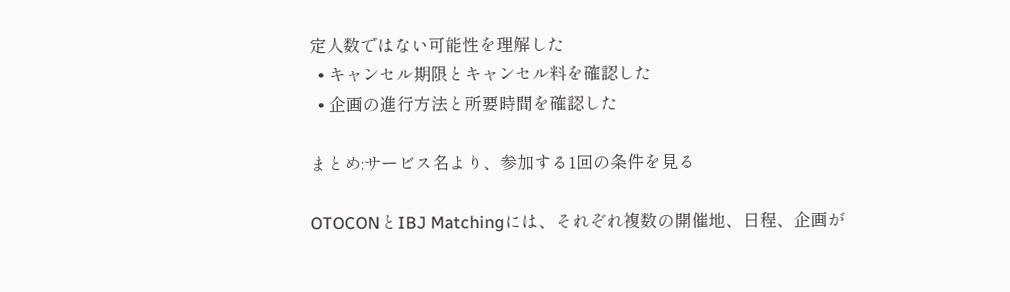定人数ではない可能性を理解した
  • キャンセル期限とキャンセル料を確認した
  • 企画の進行方法と所要時間を確認した

まとめ:サービス名より、参加する1回の条件を見る

OTOCONとIBJ Matchingには、それぞれ複数の開催地、日程、企画が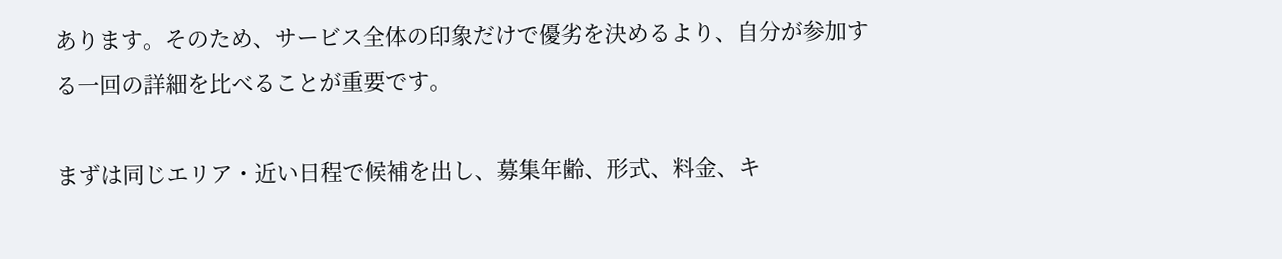あります。そのため、サービス全体の印象だけで優劣を決めるより、自分が参加する一回の詳細を比べることが重要です。

まずは同じエリア・近い日程で候補を出し、募集年齢、形式、料金、キ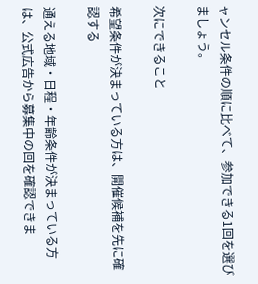ャンセル条件の順に比べて、参加できる1回を選びましょう。

次にできること

希望条件が決まっている方は、開催候補を先に確認する

通える地域・日程・年齢条件が決まっている方は、公式広告から募集中の回を確認できま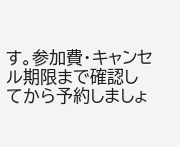す。参加費・キャンセル期限まで確認してから予約しましょ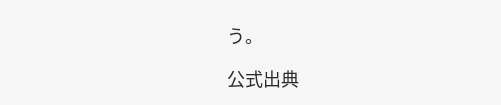う。

公式出典